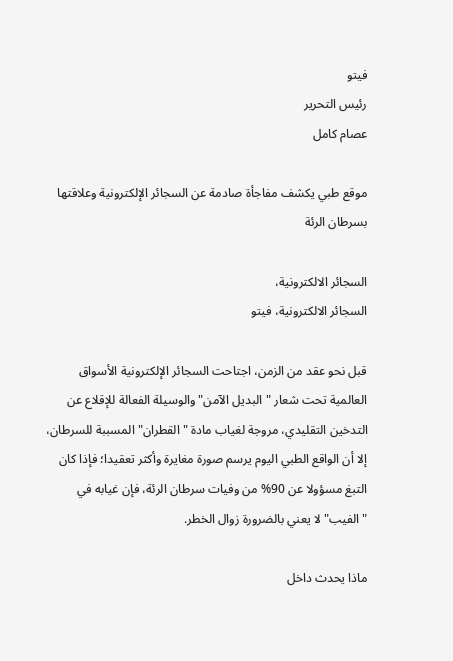فيتو
رئيس التحرير
عصام كامل

موقع طبي يكشف مفاجأة صادمة عن السجائر الإلكترونية وعلاقتها بسرطان الرئة

السجائر الالكترونية،
السجائر الالكترونية، فيتو

قبل نحو عقد من الزمن، اجتاحت السجائر الإلكترونية الأسواق العالمية تحت شعار "البديل الآمن" والوسيلة الفعالة للإقلاع عن التدخين التقليدي، مروجة لغياب مادة "القطران" المسببة للسرطان، إلا أن الواقع الطبي اليوم يرسم صورة مغايرة وأكثر تعقيدا؛ فإذا كان التبغ مسؤولا عن 90% من وفيات سرطان الرئة، فإن غيابه في "الفيب" لا يعني بالضرورة زوال الخطر.

ماذا يحدث داخل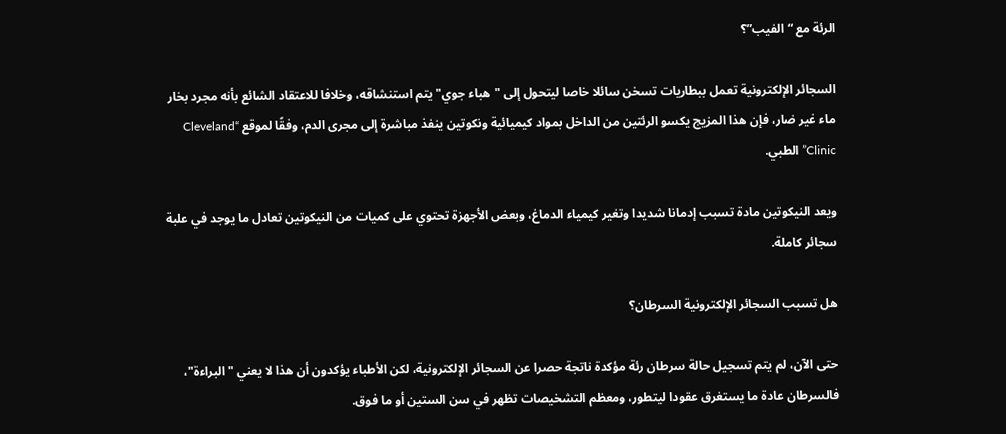الرئة مع “الفيب”؟

السجائر الإلكترونية تعمل ببطاريات تسخن سائلا خاصا ليتحول إلى "هباء جوي" يتم استنشاقه، وخلافا للاعتقاد الشائع بأنه مجرد بخار ماء غير ضار، فإن هذا المزيج يكسو الرئتين من الداخل بمواد كيميائية ونكوتين ينفذ مباشرة إلى مجرى الدم، وفقًا لموقع “Cleveland Clinic” الطبي.

ويعد النيكوتين مادة تسبب إدمانا شديدا وتغير كيمياء الدماغ، وبعض الأجهزة تحتوي على كميات من النيكوتين تعادل ما يوجد في علبة سجائر كاملة.

هل تسبب السجائر الإلكترونية السرطان؟

حتى الآن، لم يتم تسجيل حالة سرطان رئة مؤكدة ناتجة حصرا عن السجائر الإلكترونية، لكن الأطباء يؤكدون أن هذا لا يعني "البراءة"، فالسرطان عادة ما يستغرق عقودا ليتطور، ومعظم التشخيصات تظهر في سن الستين أو ما فوق.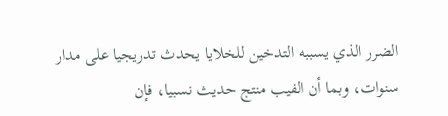الضرر الذي يسببه التدخين للخلايا يحدث تدريجيا على مدار سنوات، وبما أن الفيب منتج حديث نسبيا، فإن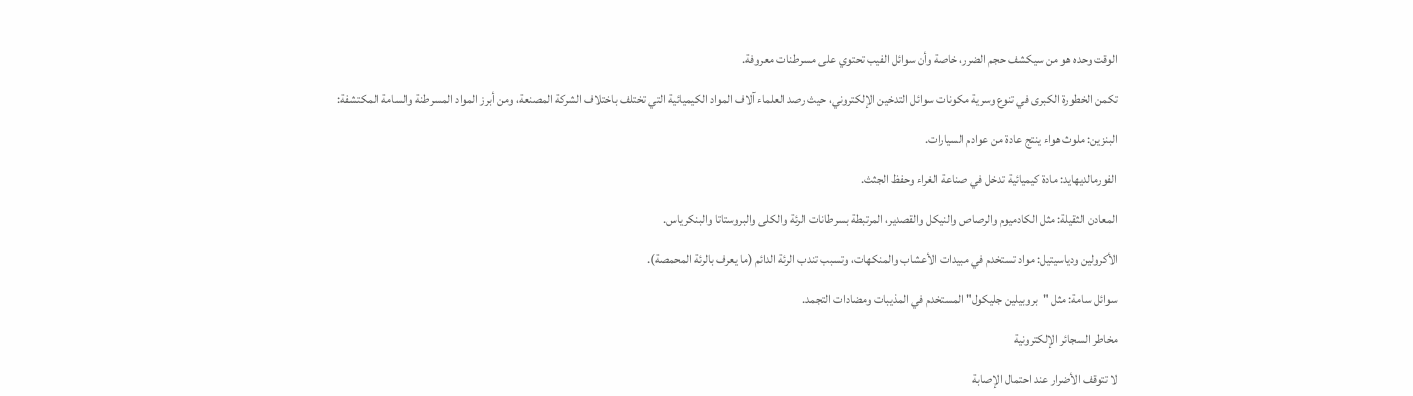الوقت وحده هو من سيكشف حجم الضرر، خاصة وأن سوائل الفيب تحتوي على مسرطنات معروفة.

تكمن الخطورة الكبرى في تنوع وسرية مكونات سوائل التدخين الإلكتروني، حيث رصد العلماء آلاف المواد الكيميائية التي تختلف باختلاف الشركة المصنعة، ومن أبرز المواد المسرطنة والسامة المكتشفة:

البنزين: ملوث هواء ينتج عادة من عوادم السيارات.

الفورمالديهايد: مادة كيميائية تدخل في صناعة الغراء وحفظ الجثث.

المعادن الثقيلة: مثل الكادميوم والرصاص والنيكل والقصدير، المرتبطة بسرطانات الرئة والكلى والبروستاتا والبنكرياس.

الأكرولين ودياسيتيل: مواد تستخدم في مبيدات الأعشاب والمنكهات، وتسبب تندب الرئة الدائم (ما يعرف بالرئة المحمصة).

سوائل سامة: مثل "بروبيلين جليكول" المستخدم في المذيبات ومضادات التجمد.

مخاطر السجائر الإلكترونية

لا تتوقف الأضرار عند احتمال الإصابة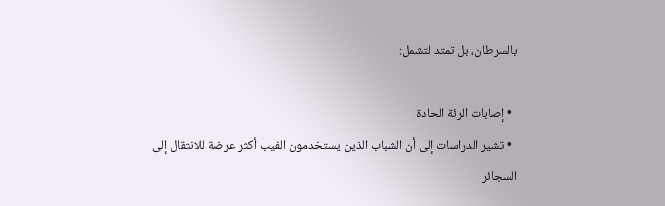بالسرطان، بل تمتد لتشمل:

  • إصابات الرئة الحادة
  • تشير الدراسات إلى أن الشباب الذين يستخدمون الفيب أكثر عرضة للانتقال إلى السجائر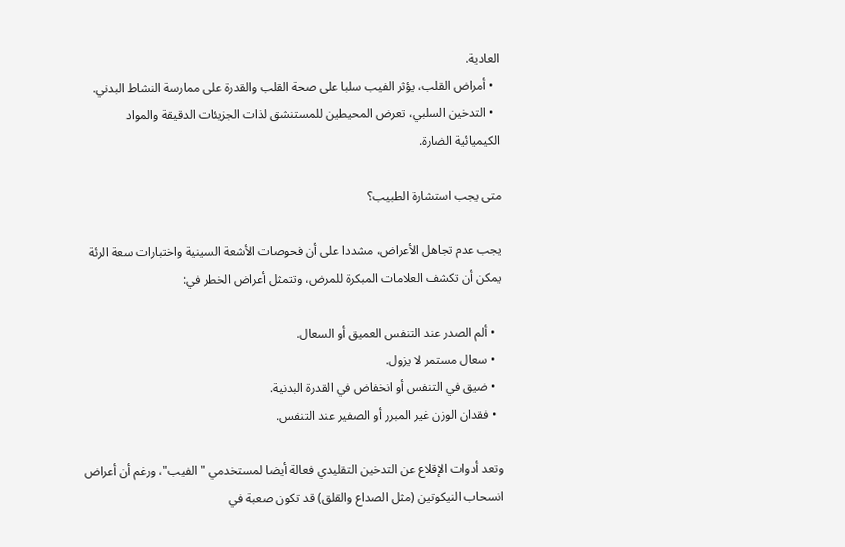العادية.
  • أمراض القلب، يؤثر الفيب سلبا على صحة القلب والقدرة على ممارسة النشاط البدني.
  • التدخين السلبي، تعرض المحيطين للمستنشق لذات الجزيئات الدقيقة والمواد الكيميائية الضارة.

متى يجب استشارة الطبيب؟

يجب عدم تجاهل الأعراض، مشددا على أن فحوصات الأشعة السينية واختبارات سعة الرئة يمكن أن تكشف العلامات المبكرة للمرض، وتتمثل أعراض الخطر في:

  • ألم الصدر عند التنفس العميق أو السعال.
  • سعال مستمر لا يزول.
  • ضيق في التنفس أو انخفاض في القدرة البدنية.
  • فقدان الوزن غير المبرر أو الصفير عند التنفس.

وتعد أدوات الإقلاع عن التدخين التقليدي فعالة أيضا لمستخدمي "الفيب"، ورغم أن أعراض انسحاب النيكوتين (مثل الصداع والقلق) قد تكون صعبة في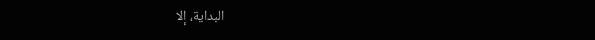البداية، إلا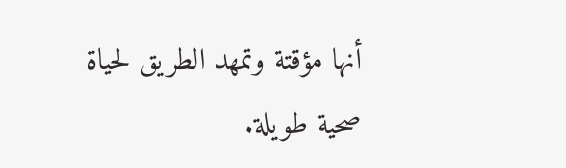أنها مؤقتة وتمهد الطريق لحياة صحية طويلة.